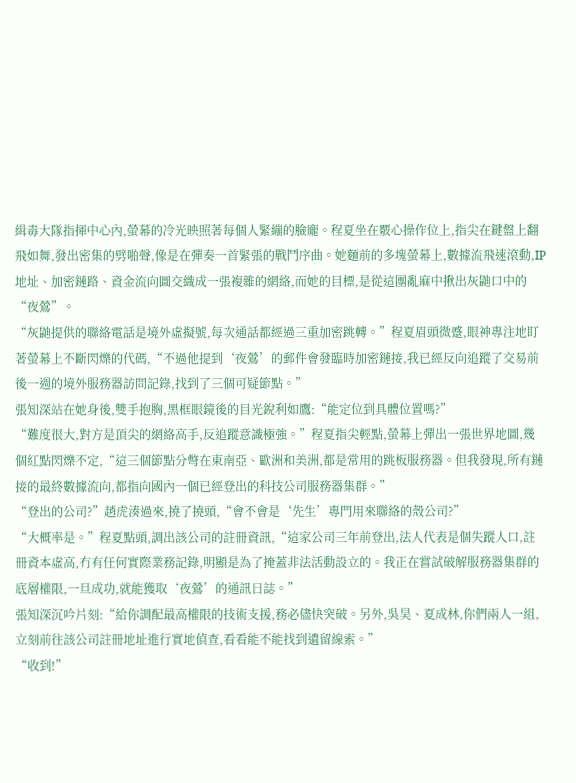緝毒大隊指揮中心內,螢幕的冷光映照著每個人緊繃的臉龐。程夏坐在覈心操作位上,指尖在鍵盤上翻飛如舞,發出密集的劈啪聲,像是在彈奏一首緊張的戰鬥序曲。她麵前的多塊螢幕上,數據流飛速滾動,IP地址、加密鏈路、資金流向圖交織成一張複雜的網絡,而她的目標,是從這團亂麻中揪出灰鼬口中的“夜鶯”。
“灰鼬提供的聯絡電話是境外虛擬號,每次通話都經過三重加密跳轉。”程夏眉頭微蹙,眼神專注地盯著螢幕上不斷閃爍的代碼,“不過他提到‘夜鶯’的郵件會發臨時加密鏈接,我已經反向追蹤了交易前後一週的境外服務器訪問記錄,找到了三個可疑節點。”
張知深站在她身後,雙手抱胸,黑框眼鏡後的目光銳利如鷹:“能定位到具體位置嗎?”
“難度很大,對方是頂尖的網絡高手,反追蹤意識極強。”程夏指尖輕點,螢幕上彈出一張世界地圖,幾個紅點閃爍不定,“這三個節點分彆在東南亞、歐洲和美洲,都是常用的跳板服務器。但我發現,所有鏈接的最終數據流向,都指向國內一個已經登出的科技公司服務器集群。”
“登出的公司?”趙虎湊過來,撓了撓頭,“會不會是‘先生’專門用來聯絡的殼公司?”
“大概率是。”程夏點頭,調出該公司的註冊資訊,“這家公司三年前登出,法人代表是個失蹤人口,註冊資本虛高,冇有任何實際業務記錄,明顯是為了掩蓋非法活動設立的。我正在嘗試破解服務器集群的底層權限,一旦成功,就能獲取‘夜鶯’的通訊日誌。”
張知深沉吟片刻:“給你調配最高權限的技術支援,務必儘快突破。另外,吳昊、夏成林,你們兩人一組,立刻前往該公司註冊地址進行實地偵查,看看能不能找到遺留線索。”
“收到!”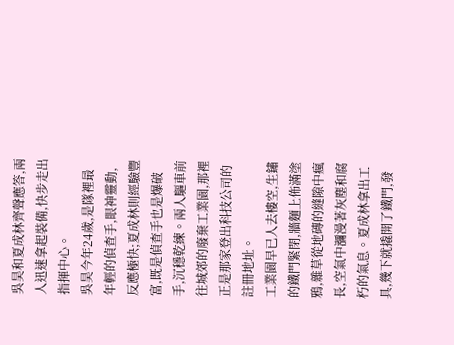吳昊和夏成林齊聲應答,兩人迅速拿起裝備,快步走出指揮中心。
吳昊今年24歲,是隊裡最年輕的偵查手,眼神靈動,反應極快;夏成林則經驗豐富,既是偵查手也是爆破手,沉穩乾練。兩人驅車前往城郊的廢棄工業園,那裡正是那家登出科技公司的註冊地址。
工業園早已人去樓空,生鏽的鐵門緊閉,牆麵上佈滿塗鴉,雜草從地磚的縫隙中瘋長,空氣中瀰漫著灰塵和腐朽的氣息。夏成林拿出工具,幾下就撬開了鐵門,發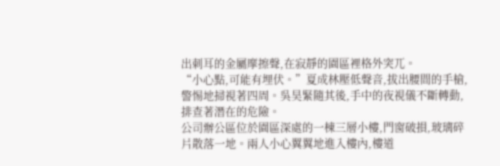出刺耳的金屬摩擦聲,在寂靜的園區裡格外突兀。
“小心點,可能有埋伏。”夏成林壓低聲音,拔出腰間的手槍,警惕地掃視著四周。吳昊緊隨其後,手中的夜視儀不斷轉動,排查著潛在的危險。
公司辦公區位於園區深處的一棟三層小樓,門窗破損,玻璃碎片散落一地。兩人小心翼翼地進入樓內,樓道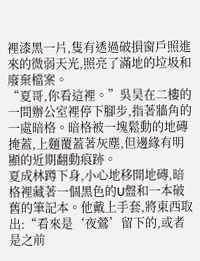裡漆黑一片,隻有透過破損窗戶照進來的微弱天光,照亮了滿地的垃圾和廢棄檔案。
“夏哥,你看這裡。”吳昊在二樓的一間辦公室裡停下腳步,指著牆角的一處暗格。暗格被一塊鬆動的地磚掩蓋,上麵覆蓋著灰塵,但邊緣有明顯的近期翻動痕跡。
夏成林蹲下身,小心地移開地磚,暗格裡藏著一個黑色的U盤和一本破舊的筆記本。他戴上手套,將東西取出:“看來是‘夜鶯’留下的,或者是之前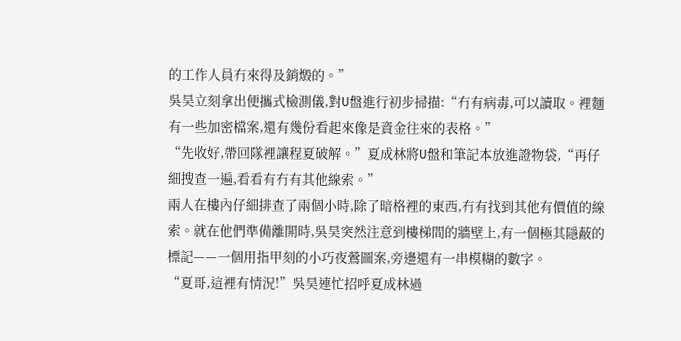的工作人員冇來得及銷燬的。”
吳昊立刻拿出便攜式檢測儀,對U盤進行初步掃描:“冇有病毒,可以讀取。裡麵有一些加密檔案,還有幾份看起來像是資金往來的表格。”
“先收好,帶回隊裡讓程夏破解。”夏成林將U盤和筆記本放進證物袋,“再仔細搜查一遍,看看有冇有其他線索。”
兩人在樓內仔細排查了兩個小時,除了暗格裡的東西,冇有找到其他有價值的線索。就在他們準備離開時,吳昊突然注意到樓梯間的牆壁上,有一個極其隱蔽的標記——一個用指甲刻的小巧夜鶯圖案,旁邊還有一串模糊的數字。
“夏哥,這裡有情況!”吳昊連忙招呼夏成林過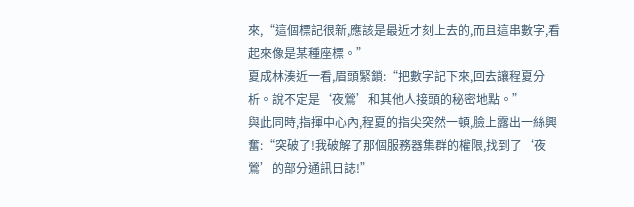來,“這個標記很新,應該是最近才刻上去的,而且這串數字,看起來像是某種座標。”
夏成林湊近一看,眉頭緊鎖:“把數字記下來,回去讓程夏分析。說不定是‘夜鶯’和其他人接頭的秘密地點。”
與此同時,指揮中心內,程夏的指尖突然一頓,臉上露出一絲興奮:“突破了!我破解了那個服務器集群的權限,找到了‘夜鶯’的部分通訊日誌!”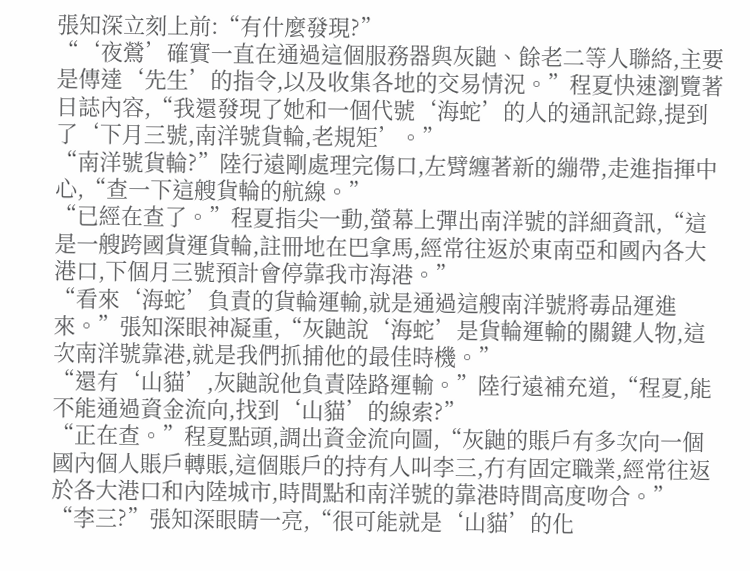張知深立刻上前:“有什麼發現?”
“‘夜鶯’確實一直在通過這個服務器與灰鼬、餘老二等人聯絡,主要是傳達‘先生’的指令,以及收集各地的交易情況。”程夏快速瀏覽著日誌內容,“我還發現了她和一個代號‘海蛇’的人的通訊記錄,提到了‘下月三號,南洋號貨輪,老規矩’。”
“南洋號貨輪?”陸行遠剛處理完傷口,左臂纏著新的繃帶,走進指揮中心,“查一下這艘貨輪的航線。”
“已經在查了。”程夏指尖一動,螢幕上彈出南洋號的詳細資訊,“這是一艘跨國貨運貨輪,註冊地在巴拿馬,經常往返於東南亞和國內各大港口,下個月三號預計會停靠我市海港。”
“看來‘海蛇’負責的貨輪運輸,就是通過這艘南洋號將毒品運進來。”張知深眼神凝重,“灰鼬說‘海蛇’是貨輪運輸的關鍵人物,這次南洋號靠港,就是我們抓捕他的最佳時機。”
“還有‘山貓’,灰鼬說他負責陸路運輸。”陸行遠補充道,“程夏,能不能通過資金流向,找到‘山貓’的線索?”
“正在查。”程夏點頭,調出資金流向圖,“灰鼬的賬戶有多次向一個國內個人賬戶轉賬,這個賬戶的持有人叫李三,冇有固定職業,經常往返於各大港口和內陸城市,時間點和南洋號的靠港時間高度吻合。”
“李三?”張知深眼睛一亮,“很可能就是‘山貓’的化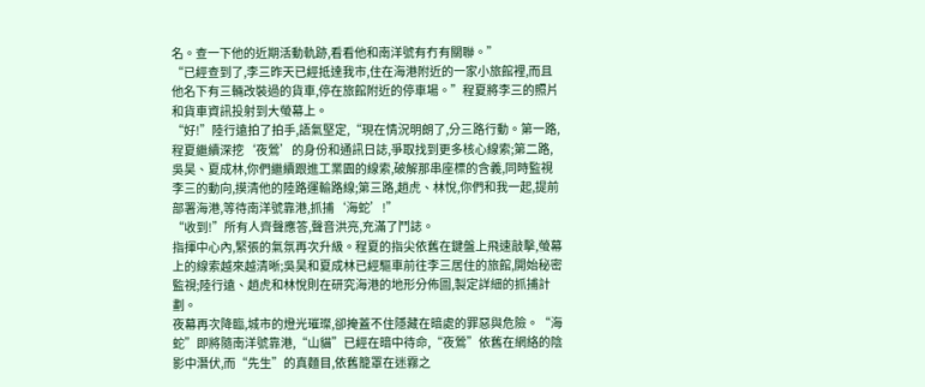名。查一下他的近期活動軌跡,看看他和南洋號有冇有關聯。”
“已經查到了,李三昨天已經抵達我市,住在海港附近的一家小旅館裡,而且他名下有三輛改裝過的貨車,停在旅館附近的停車場。”程夏將李三的照片和貨車資訊投射到大螢幕上。
“好!”陸行遠拍了拍手,語氣堅定,“現在情況明朗了,分三路行動。第一路,程夏繼續深挖‘夜鶯’的身份和通訊日誌,爭取找到更多核心線索;第二路,吳昊、夏成林,你們繼續跟進工業園的線索,破解那串座標的含義,同時監視李三的動向,摸清他的陸路運輸路線;第三路,趙虎、林悅,你們和我一起,提前部署海港,等待南洋號靠港,抓捕‘海蛇’!”
“收到!”所有人齊聲應答,聲音洪亮,充滿了鬥誌。
指揮中心內,緊張的氣氛再次升級。程夏的指尖依舊在鍵盤上飛速敲擊,螢幕上的線索越來越清晰;吳昊和夏成林已經驅車前往李三居住的旅館,開始秘密監視;陸行遠、趙虎和林悅則在研究海港的地形分佈圖,製定詳細的抓捕計劃。
夜幕再次降臨,城市的燈光璀璨,卻掩蓋不住隱藏在暗處的罪惡與危險。“海蛇”即將隨南洋號靠港,“山貓”已經在暗中待命,“夜鶯”依舊在網絡的陰影中潛伏,而“先生”的真麵目,依舊籠罩在迷霧之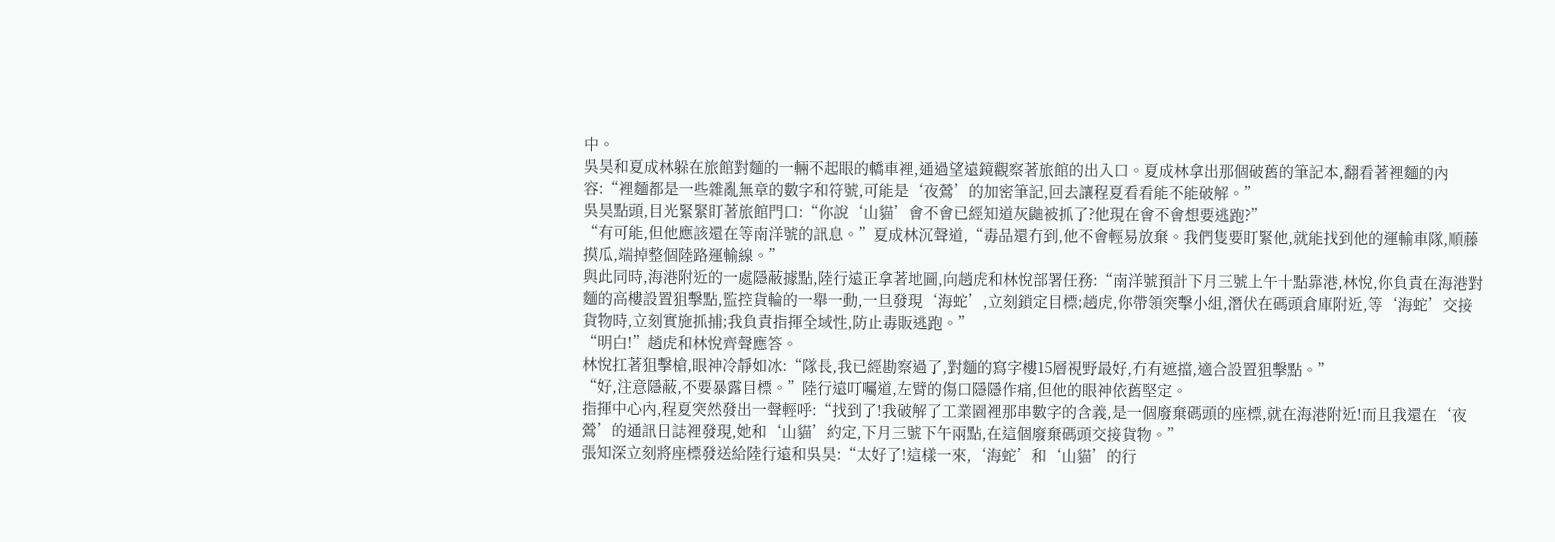中。
吳昊和夏成林躲在旅館對麵的一輛不起眼的轎車裡,通過望遠鏡觀察著旅館的出入口。夏成林拿出那個破舊的筆記本,翻看著裡麵的內容:“裡麵都是一些雜亂無章的數字和符號,可能是‘夜鶯’的加密筆記,回去讓程夏看看能不能破解。”
吳昊點頭,目光緊緊盯著旅館門口:“你說‘山貓’會不會已經知道灰鼬被抓了?他現在會不會想要逃跑?”
“有可能,但他應該還在等南洋號的訊息。”夏成林沉聲道,“毒品還冇到,他不會輕易放棄。我們隻要盯緊他,就能找到他的運輸車隊,順藤摸瓜,端掉整個陸路運輸線。”
與此同時,海港附近的一處隱蔽據點,陸行遠正拿著地圖,向趙虎和林悅部署任務:“南洋號預計下月三號上午十點靠港,林悅,你負責在海港對麵的高樓設置狙擊點,監控貨輪的一舉一動,一旦發現‘海蛇’,立刻鎖定目標;趙虎,你帶領突擊小組,潛伏在碼頭倉庫附近,等‘海蛇’交接貨物時,立刻實施抓捕;我負責指揮全域性,防止毒販逃跑。”
“明白!”趙虎和林悅齊聲應答。
林悅扛著狙擊槍,眼神冷靜如冰:“隊長,我已經勘察過了,對麵的寫字樓15層視野最好,冇有遮擋,適合設置狙擊點。”
“好,注意隱蔽,不要暴露目標。”陸行遠叮囑道,左臂的傷口隱隱作痛,但他的眼神依舊堅定。
指揮中心內,程夏突然發出一聲輕呼:“找到了!我破解了工業園裡那串數字的含義,是一個廢棄碼頭的座標,就在海港附近!而且我還在‘夜鶯’的通訊日誌裡發現,她和‘山貓’約定,下月三號下午兩點,在這個廢棄碼頭交接貨物。”
張知深立刻將座標發送給陸行遠和吳昊:“太好了!這樣一來,‘海蛇’和‘山貓’的行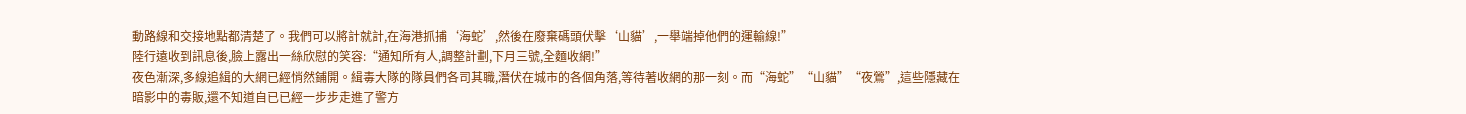動路線和交接地點都清楚了。我們可以將計就計,在海港抓捕‘海蛇’,然後在廢棄碼頭伏擊‘山貓’,一舉端掉他們的運輸線!”
陸行遠收到訊息後,臉上露出一絲欣慰的笑容:“通知所有人,調整計劃,下月三號,全麵收網!”
夜色漸深,多線追緝的大網已經悄然鋪開。緝毒大隊的隊員們各司其職,潛伏在城市的各個角落,等待著收網的那一刻。而“海蛇”“山貓”“夜鶯”,這些隱藏在暗影中的毒販,還不知道自已已經一步步走進了警方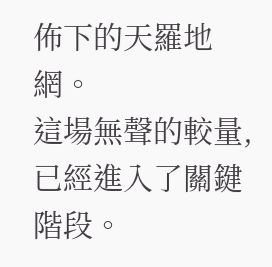佈下的天羅地網。
這場無聲的較量,已經進入了關鍵階段。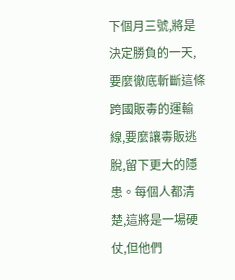下個月三號,將是決定勝負的一天,要麼徹底斬斷這條跨國販毒的運輸線,要麼讓毒販逃脫,留下更大的隱患。每個人都清楚,這將是一場硬仗,但他們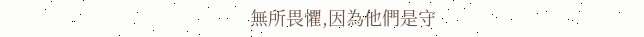無所畏懼,因為他們是守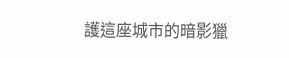護這座城市的暗影獵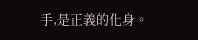手,是正義的化身。